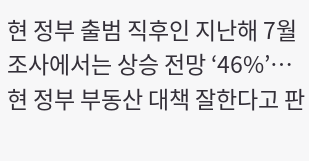현 정부 출범 직후인 지난해 7월 조사에서는 상승 전망 ‘46%’…현 정부 부동산 대책 잘한다고 판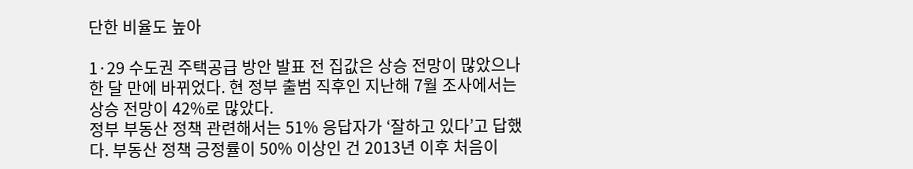단한 비율도 높아

1·29 수도권 주택공급 방안 발표 전 집값은 상승 전망이 많았으나 한 달 만에 바뀌었다. 현 정부 출범 직후인 지난해 7월 조사에서는 상승 전망이 42%로 많았다.
정부 부동산 정책 관련해서는 51% 응답자가 ‘잘하고 있다’고 답했다. 부동산 정책 긍정률이 50% 이상인 건 2013년 이후 처음이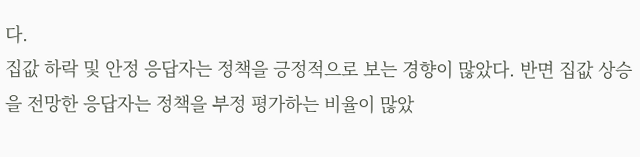다.
집값 하락 및 안정 응답자는 정책을 긍정적으로 보는 경향이 많았다. 반면 집값 상승을 전망한 응답자는 정책을 부정 평가하는 비율이 많았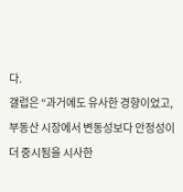다.
갤럽은 “과거에도 유사한 경향이었고, 부동산 시장에서 변동성보다 안정성이 더 중시됨을 시사한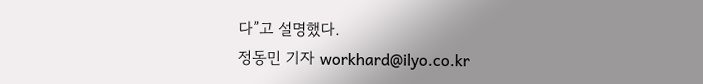다”고 설명했다.
정동민 기자 workhard@ilyo.co.kr